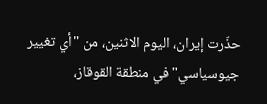حذّرت إيران، اليوم الاثنين، من "أي تغيير جيوسياسي" في منطقة القوقاز،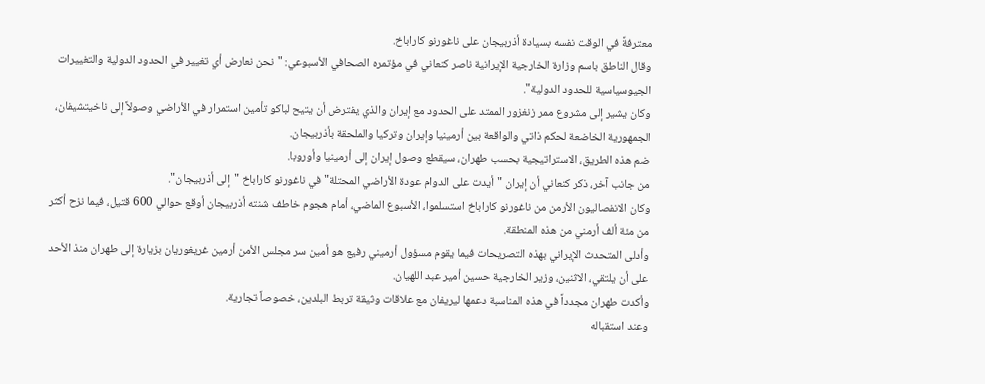معترفةً في الوقت نفسه بسيادة أذربيجان على ناغورنو كاراباخ.
وقال الناطق باسم وزارة الخارجية الإيرانية ناصر كنعاني في مؤتمره الصحافي الأسبوعي: "نحن نعارض أي تغيير في الحدود الدولية والتغييرات الجيوسياسية للحدود الدولية".
وكان يشير إلى مشروع ممر زنغزور الممتد على الحدود مع إيران والذي يفترض أن يتيح لباكو تأمين استمرار في الأراضي وصولاً إلى ناخيتشيفان، الجمهورية الخاضعة لحكم ذاتي والواقعة بين أرمينيا وإيران وتركيا والملحقة بأذربيجان.
ضم هذه الطريق، الاستراتيجية بحسب طهران، سيقطع وصول إيران إلى أرمينيا وأوروبا.
من جانب آخر، ذكر كنعاني أن إيران "أيدت على الدوام عودة الأراضي المحتلة" في ناغورنو كاراباخ "إلى أذربيجان".
وكان الانفصاليون الأرمن من ناغورنو كاراباخ استسلموا، الأسبوع الماضي، أمام هجوم خاطف شنته أذربيجان أوقع حوالي 600 قتيل، فيما نزح أكثر من مئة ألف أرمني من هذه المنطقة.
وأدلى المتحدث الإيراني بهذه التصريحات فيما يقوم مسؤول أرميني رفيع هو أمين سر مجلس الأمن أرمين غريغوريان بزيارة إلى طهران منذ الأحد على أن يلتقي، الاثنين، وزير الخارجية حسين أمير عبد اللهيان.
وأكدت طهران مجدداً في هذه المناسبة دعمها ليريفان مع علاقات وثيقة تربط البلدين، خصوصاً تجارية.
وعند استقباله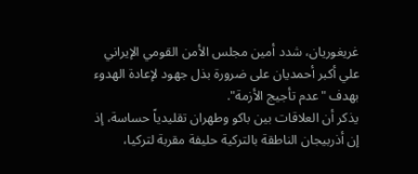غريغوريان، شدد أمين مجلس الأمن القومي الإيراني علي أكبر أحمديان على ضرورة بذل جهود لإعادة الهدوء بهدف "عدم تأجيج الأزمة".
يذكر أن العلاقات بين باكو وطهران تقليدياً حساسة، إذ إن أذربيجان الناطقة بالتركية حليفة مقربة لتركيا،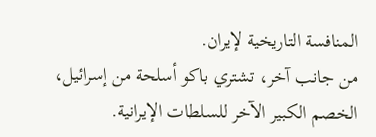المنافسة التاريخية لإيران.
من جانب آخر، تشتري باكو أسلحة من إسرائيل، الخصم الكبير الآخر للسلطات الإيرانية.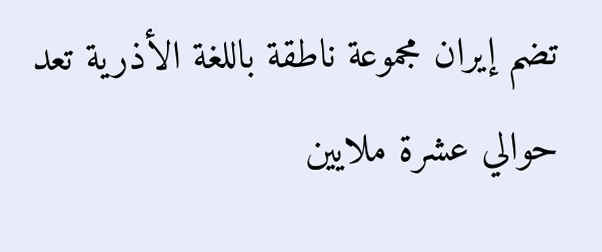تضم إيران مجموعة ناطقة باللغة الأذرية تعد حوالي عشرة ملايين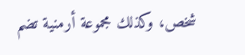شخص، وكذلك مجموعة أرمنية تضم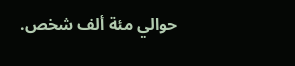حوالي مئة ألف شخص.